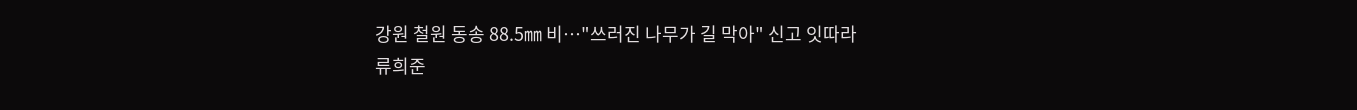강원 철원 동송 88.5㎜ 비…"쓰러진 나무가 길 막아" 신고 잇따라
류희준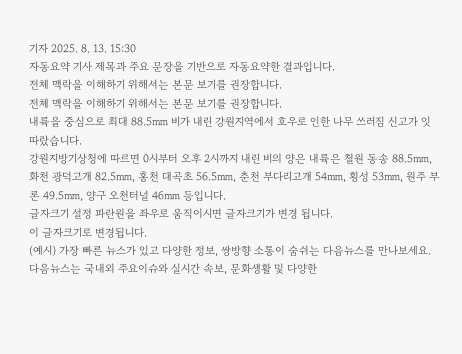기자 2025. 8. 13. 15:30
자동요약 기사 제목과 주요 문장을 기반으로 자동요약한 결과입니다.
전체 맥락을 이해하기 위해서는 본문 보기를 권장합니다.
전체 맥락을 이해하기 위해서는 본문 보기를 권장합니다.
내륙을 중심으로 최대 88.5㎜ 비가 내린 강원지역에서 호우로 인한 나무 쓰러짐 신고가 잇따랐습니다.
강원지방기상청에 따르면 0시부터 오후 2시까지 내린 비의 양은 내륙은 철원 동송 88.5㎜, 화천 광덕고개 82.5㎜, 홍천 대곡초 56.5㎜, 춘천 부다리고개 54㎜, 횡성 53㎜, 원주 부론 49.5㎜, 양구 오천터널 46㎜ 등입니다.
글자크기 설정 파란원을 좌우로 움직이시면 글자크기가 변경 됩니다.
이 글자크기로 변경됩니다.
(예시) 가장 빠른 뉴스가 있고 다양한 정보, 쌍방향 소통이 숨쉬는 다음뉴스를 만나보세요. 다음뉴스는 국내외 주요이슈와 실시간 속보, 문화생활 및 다양한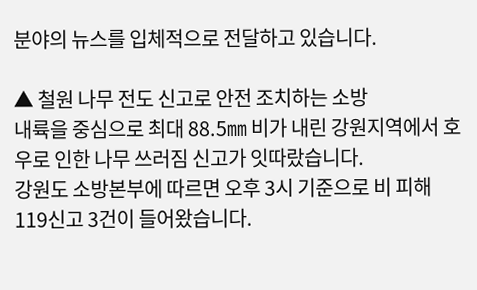분야의 뉴스를 입체적으로 전달하고 있습니다.

▲ 철원 나무 전도 신고로 안전 조치하는 소방
내륙을 중심으로 최대 88.5㎜ 비가 내린 강원지역에서 호우로 인한 나무 쓰러짐 신고가 잇따랐습니다.
강원도 소방본부에 따르면 오후 3시 기준으로 비 피해 119신고 3건이 들어왔습니다.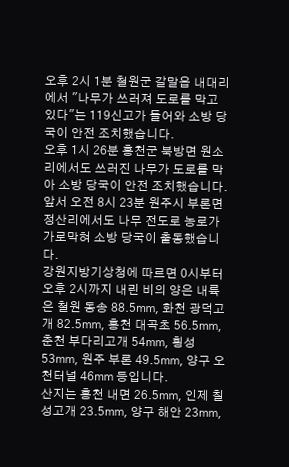오후 2시 1분 철원군 갈말읍 내대리에서 "나무가 쓰러져 도로를 막고 있다"는 119신고가 들어와 소방 당국이 안전 조치했습니다.
오후 1시 26분 홍천군 북방면 원소리에서도 쓰러진 나무가 도로를 막아 소방 당국이 안전 조치했습니다.
앞서 오전 8시 23분 원주시 부론면 정산리에서도 나무 전도로 농로가 가로막혀 소방 당국이 출동했습니다.
강원지방기상청에 따르면 0시부터 오후 2시까지 내린 비의 양은 내륙은 철원 동송 88.5㎜, 화천 광덕고개 82.5㎜, 홍천 대곡초 56.5㎜, 춘천 부다리고개 54㎜, 횡성 53㎜, 원주 부론 49.5㎜, 양구 오천터널 46㎜ 등입니다.
산지는 홍천 내면 26.5㎜, 인제 칠성고개 23.5㎜, 양구 해안 23㎜,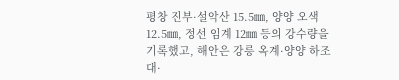평창 진부·설악산 15.5㎜, 양양 오색 12.5㎜, 정선 임계 12㎜ 등의 강수량을 기록했고, 해안은 강릉 옥계·양양 하조대·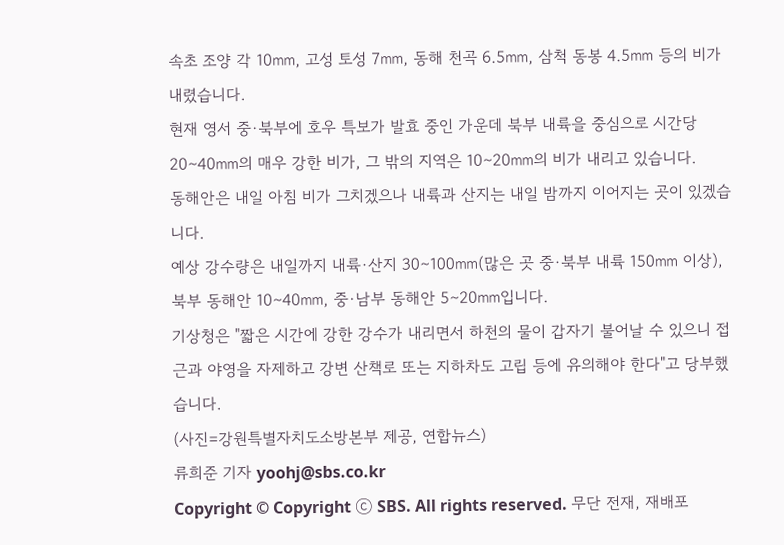속초 조양 각 10㎜, 고성 토성 7㎜, 동해 천곡 6.5㎜, 삼척 동봉 4.5㎜ 등의 비가 내렸습니다.
현재 영서 중·북부에 호우 특보가 발효 중인 가운데 북부 내륙을 중심으로 시간당 20∼40㎜의 매우 강한 비가, 그 밖의 지역은 10∼20㎜의 비가 내리고 있습니다.
동해안은 내일 아침 비가 그치겠으나 내륙과 산지는 내일 밤까지 이어지는 곳이 있겠습니다.
예상 강수량은 내일까지 내륙·산지 30∼100㎜(많은 곳 중·북부 내륙 150㎜ 이상), 북부 동해안 10∼40㎜, 중·남부 동해안 5∼20㎜입니다.
기상청은 "짧은 시간에 강한 강수가 내리면서 하천의 물이 갑자기 불어날 수 있으니 접근과 야영을 자제하고 강변 산책로 또는 지하차도 고립 등에 유의해야 한다"고 당부했습니다.
(사진=강원특별자치도소방본부 제공, 연합뉴스)
류희준 기자 yoohj@sbs.co.kr
Copyright © Copyright ⓒ SBS. All rights reserved. 무단 전재, 재배포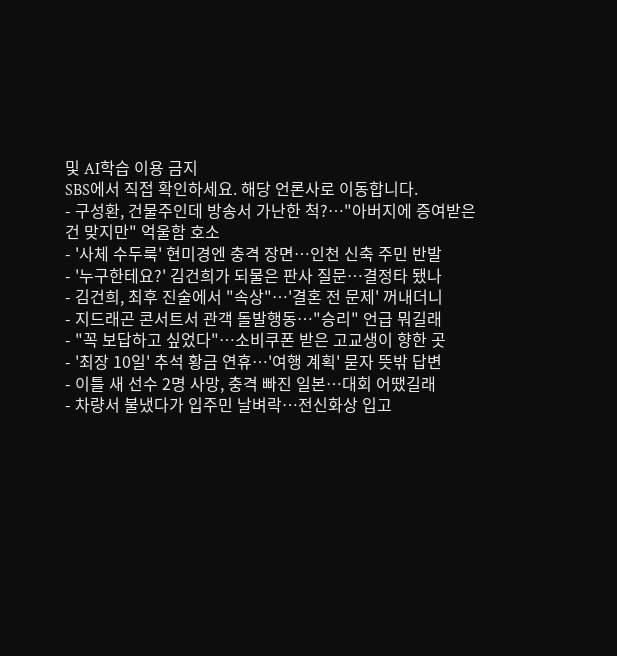및 AI학습 이용 금지
SBS에서 직접 확인하세요. 해당 언론사로 이동합니다.
- 구성환, 건물주인데 방송서 가난한 척?…"아버지에 증여받은 건 맞지만" 억울함 호소
- '사체 수두룩' 현미경엔 충격 장면…인천 신축 주민 반발
- '누구한테요?' 김건희가 되물은 판사 질문…결정타 됐나
- 김건희, 최후 진술에서 "속상"…'결혼 전 문제' 꺼내더니
- 지드래곤 콘서트서 관객 돌발행동…"승리" 언급 뭐길래
- "꼭 보답하고 싶었다"…소비쿠폰 받은 고교생이 향한 곳
- '최장 10일' 추석 황금 연휴…'여행 계획' 묻자 뜻밖 답변
- 이틀 새 선수 2명 사망, 충격 빠진 일본…대회 어땠길래
- 차량서 불냈다가 입주민 날벼락…전신화상 입고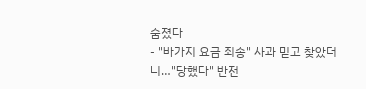숨졌다
- "바가지 요금 죄송" 사과 믿고 찾았더니…"당했다" 반전